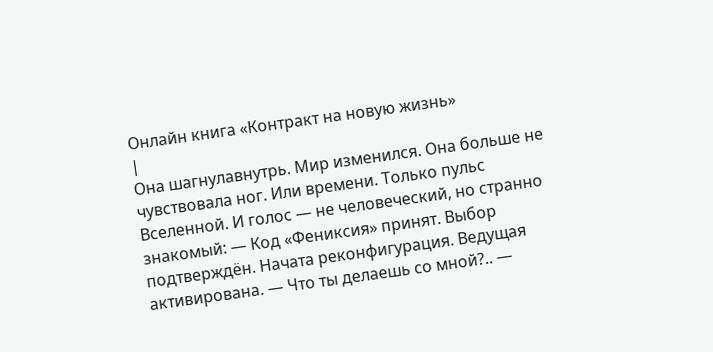Онлайн книга «Контракт на новую жизнь»
|
Она шагнулавнутрь. Мир изменился. Она больше не чувствовала ног. Или времени. Только пульс Вселенной. И голос — не человеческий, но странно знакомый: — Код «Фениксия» принят. Выбор подтверждён. Начата реконфигурация. Ведущая активирована. — Что ты делаешь со мной?.. —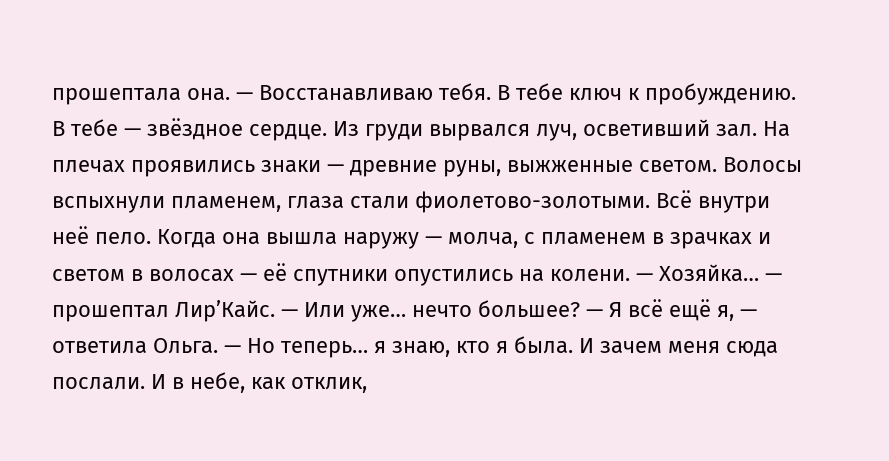прошептала она. — Восстанавливаю тебя. В тебе ключ к пробуждению. В тебе — звёздное сердце. Из груди вырвался луч, осветивший зал. На плечах проявились знаки — древние руны, выжженные светом. Волосы вспыхнули пламенем, глаза стали фиолетово-золотыми. Всё внутри неё пело. Когда она вышла наружу — молча, с пламенем в зрачках и светом в волосах — её спутники опустились на колени. — Хозяйка… — прошептал Лир’Кайс. — Или уже… нечто большее? — Я всё ещё я, — ответила Ольга. — Но теперь… я знаю, кто я была. И зачем меня сюда послали. И в небе, как отклик,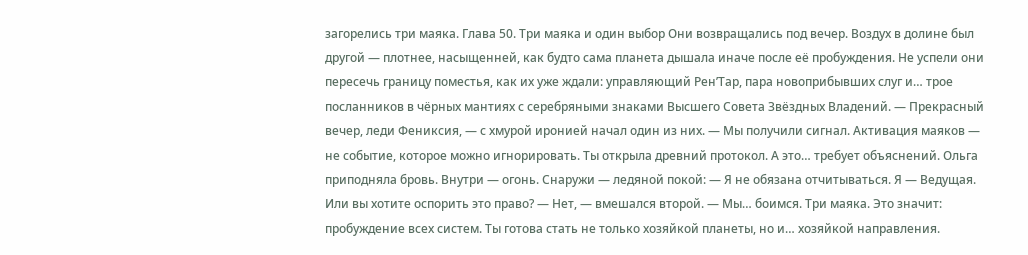загорелись три маяка. Глава 50. Три маяка и один выбор Они возвращались под вечер. Воздух в долине был другой — плотнее, насыщенней, как будто сама планета дышала иначе после её пробуждения. Не успели они пересечь границу поместья, как их уже ждали: управляющий Рен’Тар, пара новоприбывших слуг и… трое посланников в чёрных мантиях с серебряными знаками Высшего Совета Звёздных Владений. — Прекрасный вечер, леди Фениксия, — с хмурой иронией начал один из них. — Мы получили сигнал. Активация маяков — не событие, которое можно игнорировать. Ты открыла древний протокол. А это… требует объяснений. Ольга приподняла бровь. Внутри — огонь. Снаружи — ледяной покой: — Я не обязана отчитываться. Я — Ведущая. Или вы хотите оспорить это право? — Нет, — вмешался второй. — Мы… боимся. Три маяка. Это значит: пробуждение всех систем. Ты готова стать не только хозяйкой планеты, но и… хозяйкой направления.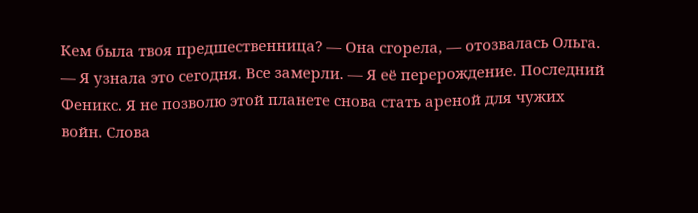Кем была твоя предшественница? — Она сгорела, — отозвалась Ольга. — Я узнала это сегодня. Все замерли. — Я её перерождение. Последний Феникс. Я не позволю этой планете снова стать ареной для чужих войн. Слова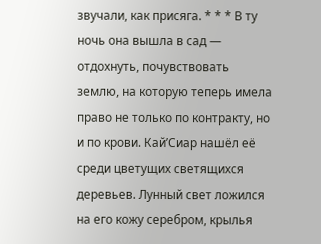звучали, как присяга. * * * В ту ночь она вышла в сад — отдохнуть, почувствовать землю, на которую теперь имела право не только по контракту, но и по крови. Кай’Сиар нашёл её среди цветущих светящихся деревьев. Лунный свет ложился на его кожу серебром, крылья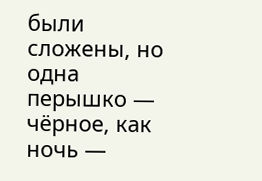были сложены, но одна перышко — чёрное, как ночь —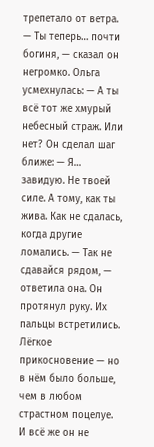трепетало от ветра. — Ты теперь… почти богиня, — сказал он негромко. Ольга усмехнулась: — А ты всё тот же хмурый небесный страж. Или нет? Он сделал шаг ближе: — Я… завидую. Не твоей силе. А тому, как ты жива. Как не сдалась, когда другие ломались. — Так не сдавайся рядом, — ответила она. Он протянул руку. Их пальцы встретились. Лёгкое прикосновение — но в нём было больше, чем в любом страстном поцелуе. И всё же он не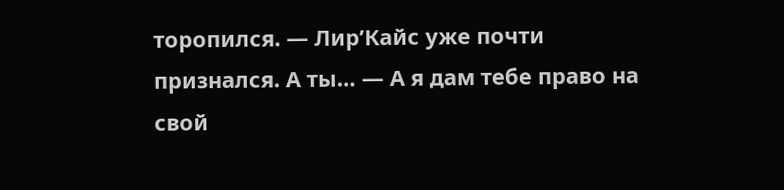торопился. — Лир’Кайс уже почти признался. А ты… — А я дам тебе право на свой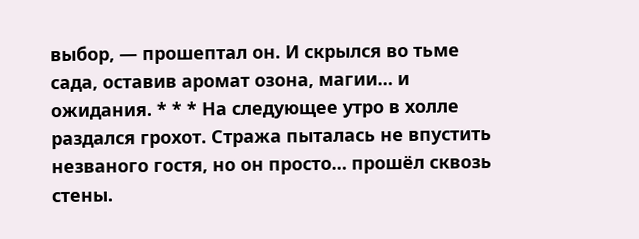выбор, — прошептал он. И скрылся во тьме сада, оставив аромат озона, магии… и ожидания. * * * На следующее утро в холле раздался грохот. Стража пыталась не впустить незваного гостя, но он просто… прошёл сквозь стены.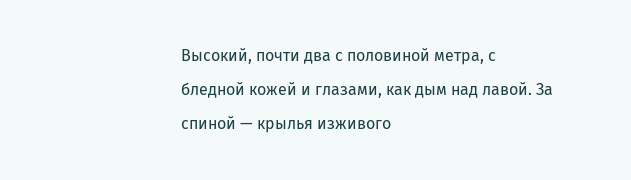Высокий, почти два с половиной метра, с бледной кожей и глазами, как дым над лавой. За спиной — крылья изживого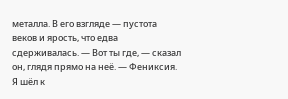металла. В его взгляде — пустота веков и ярость, что едва сдерживалась. — Вот ты где, — сказал он, глядя прямо на неё. — Фениксия. Я шёл к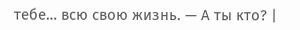тебе… всю свою жизнь. — А ты кто? |